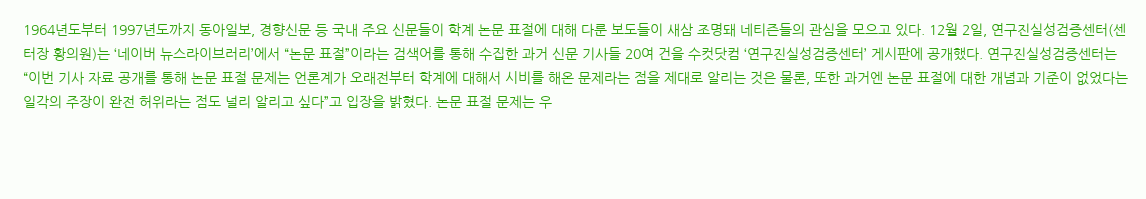1964년도부터 1997년도까지 동아일보, 경향신문 등 국내 주요 신문들이 학계 논문 표절에 대해 다룬 보도들이 새삼 조명돼 네티즌들의 관심을 모으고 있다. 12월 2일, 연구진실성검증센터(센터장 황의원)는 ‘네이버 뉴스라이브러리’에서 “논문 표절”이라는 검색어를 통해 수집한 과거 신문 기사들 20여 건을 수컷닷컴 ‘연구진실성검증센터’ 게시판에 공개했다. 연구진실성검증센터는 “이번 기사 자료 공개를 통해 논문 표절 문제는 언론계가 오래전부터 학계에 대해서 시비를 해온 문제라는 점을 제대로 알리는 것은 물론, 또한 과거엔 논문 표절에 대한 개념과 기준이 없었다는 일각의 주장이 완전 허위라는 점도 널리 알리고 싶다”고 입장을 밝혔다. 논문 표절 문제는 우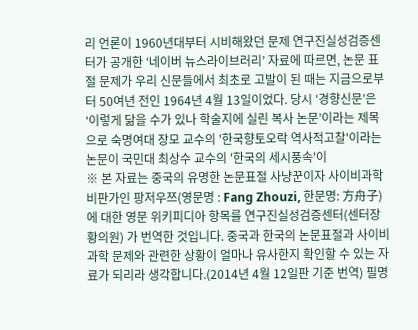리 언론이 1960년대부터 시비해왔던 문제 연구진실성검증센터가 공개한 ‘네이버 뉴스라이브러리’ 자료에 따르면, 논문 표절 문제가 우리 신문들에서 최초로 고발이 된 때는 지금으로부터 50여년 전인 1964년 4월 13일이었다. 당시 ‘경향신문’은 ‘이렇게 닮을 수가 있나 학술지에 실린 복사 논문’이라는 제목으로 숙명여대 장모 교수의 '한국향토오락 역사적고찰'이라는 논문이 국민대 최상수 교수의 '한국의 세시풍속'이
※ 본 자료는 중국의 유명한 논문표절 사냥꾼이자 사이비과학 비판가인 팡저우쯔(영문명 : Fang Zhouzi, 한문명: 方舟子)에 대한 영문 위키피디아 항목를 연구진실성검증센터(센터장 황의원) 가 번역한 것입니다. 중국과 한국의 논문표절과 사이비과학 문제와 관련한 상황이 얼마나 유사한지 확인할 수 있는 자료가 되리라 생각합니다.(2014년 4월 12일판 기준 번역) 필명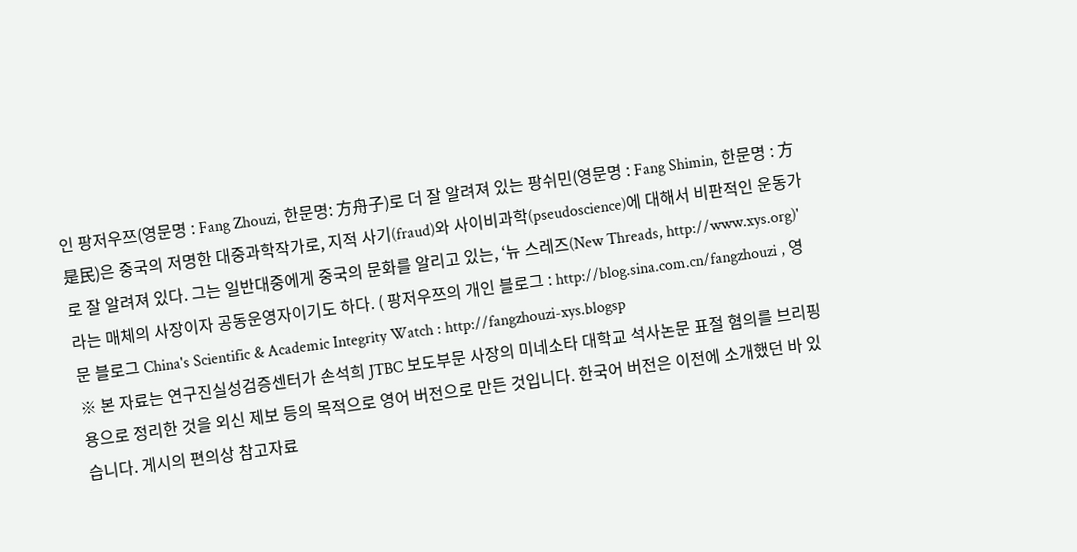인 팡저우쯔(영문명 : Fang Zhouzi, 한문명: 方舟子)로 더 잘 알려져 있는 팡쉬민(영문명 : Fang Shimin, 한문명 : 方是民)은 중국의 저명한 대중과학작가로, 지적 사기(fraud)와 사이비과학(pseudoscience)에 대해서 비판적인 운동가로 잘 알려져 있다. 그는 일반대중에게 중국의 문화를 알리고 있는, ‘뉴 스레즈(New Threads, http://www.xys.org)'라는 매체의 사장이자 공동운영자이기도 하다. ( 팡저우쯔의 개인 블로그 : http://blog.sina.com.cn/fangzhouzi , 영문 블로그 China's Scientific & Academic Integrity Watch : http://fangzhouzi-xys.blogsp
※ 본 자료는 연구진실성검증센터가 손석희 JTBC 보도부문 사장의 미네소타 대학교 석사논문 표절 혐의를 브리핑용으로 정리한 것을 외신 제보 등의 목적으로 영어 버전으로 만든 것입니다. 한국어 버전은 이전에 소개했던 바 있습니다. 게시의 편의상 참고자료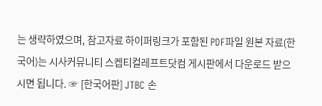는 생략하였으며, 참고자료 하이퍼링크가 포함된 PDF파일 원본 자료(한국어)는 시사커뮤니티 스켑티컬레프트닷컴 게시판에서 다운로드 받으시면 됩니다. ☞ [한국어판] JTBC 손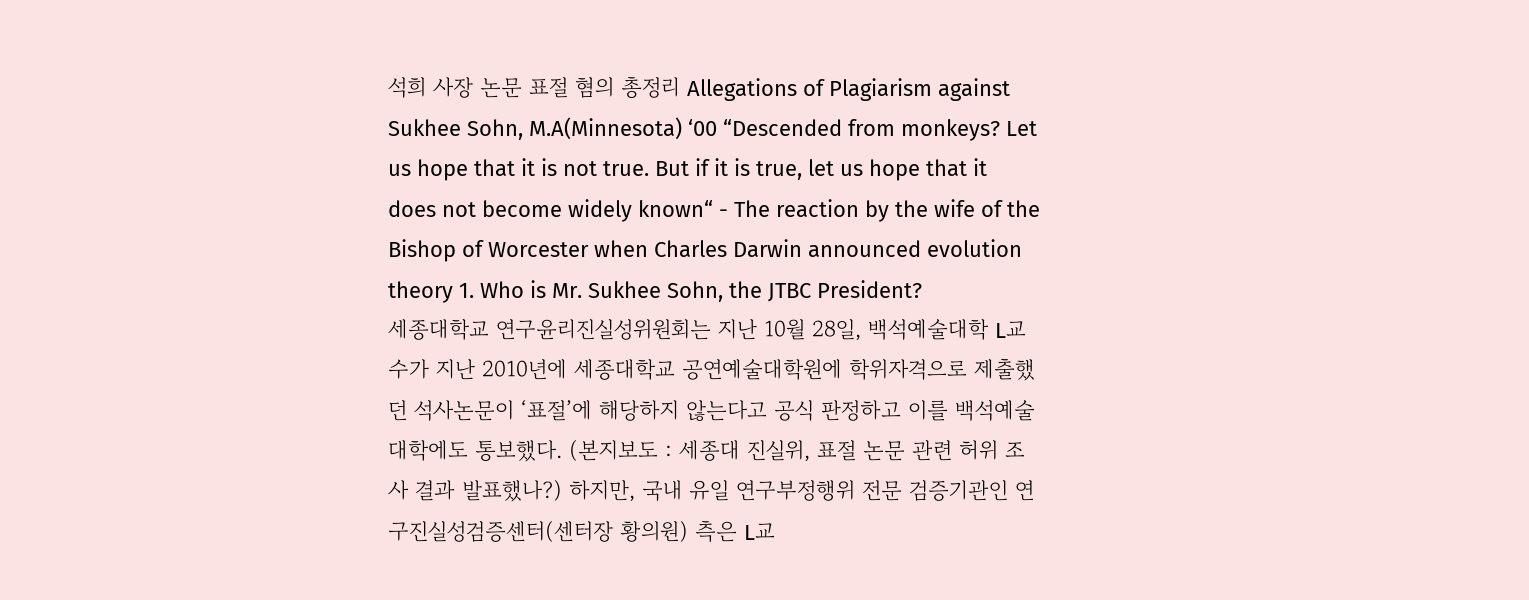석희 사장 논문 표절 혐의 총정리 Allegations of Plagiarism against Sukhee Sohn, M.A(Minnesota) ‘00 “Descended from monkeys? Let us hope that it is not true. But if it is true, let us hope that it does not become widely known“ - The reaction by the wife of the Bishop of Worcester when Charles Darwin announced evolution theory 1. Who is Mr. Sukhee Sohn, the JTBC President?
세종대학교 연구윤리진실성위원회는 지난 10월 28일, 백석예술대학 L교수가 지난 2010년에 세종대학교 공연예술대학원에 학위자격으로 제출했던 석사논문이 ‘표절’에 해당하지 않는다고 공식 판정하고 이를 백석예술대학에도 통보했다. (본지보도 : 세종대 진실위, 표절 논문 관련 허위 조사 결과 발표했나?) 하지만, 국내 유일 연구부정행위 전문 검증기관인 연구진실성검증센터(센터장 황의원) 측은 L교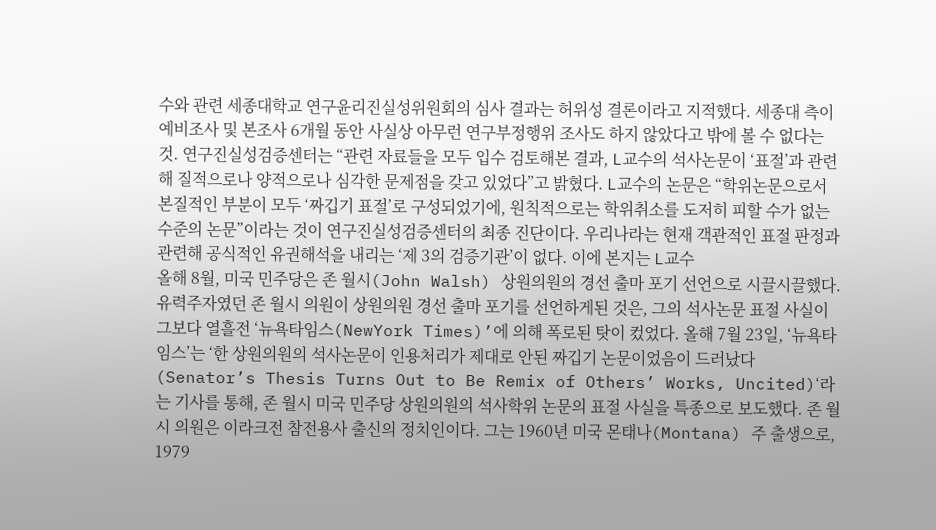수와 관련 세종대학교 연구윤리진실성위원회의 심사 결과는 허위성 결론이라고 지적했다. 세종대 측이 예비조사 및 본조사 6개월 동안 사실상 아무런 연구부정행위 조사도 하지 않았다고 밖에 볼 수 없다는 것. 연구진실성검증센터는 “관련 자료들을 모두 입수 검토해본 결과, L교수의 석사논문이 ‘표절’과 관련해 질적으로나 양적으로나 심각한 문제점을 갖고 있었다”고 밝혔다. L교수의 논문은 “학위논문으로서 본질적인 부분이 모두 ‘짜깁기 표절’로 구성되었기에, 원칙적으로는 학위취소를 도저히 피할 수가 없는 수준의 논문”이라는 것이 연구진실성검증센터의 최종 진단이다. 우리나라는 현재 객관적인 표절 판정과 관련해 공식적인 유권해석을 내리는 ‘제 3의 검증기관’이 없다. 이에 본지는 L교수
올해 8월, 미국 민주당은 존 월시(John Walsh) 상원의원의 경선 출마 포기 선언으로 시끌시끌했다. 유력주자였던 존 월시 의원이 상원의원 경선 출마 포기를 선언하게된 것은, 그의 석사논문 표절 사실이 그보다 열흘전 ‘뉴욕타임스(NewYork Times)’에 의해 폭로된 탓이 컸었다. 올해 7월 23일, ‘뉴욕타임스’는 ‘한 상원의원의 석사논문이 인용처리가 제대로 안된 짜깁기 논문이었음이 드러났다(Senator’s Thesis Turns Out to Be Remix of Others’ Works, Uncited)‘라는 기사를 통해, 존 월시 미국 민주당 상원의원의 석사학위 논문의 표절 사실을 특종으로 보도했다. 존 월시 의원은 이라크전 참전용사 출신의 정치인이다. 그는 1960년 미국 몬태나(Montana) 주 출생으로, 1979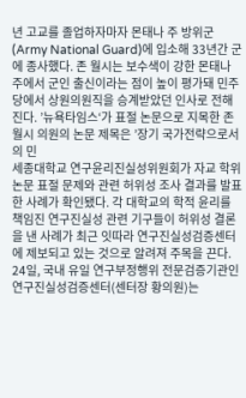년 고교를 졸업하자마자 몬태나 주 방위군(Army National Guard)에 입소해 33년간 군에 종사했다. 존 월시는 보수색이 강한 몬태나 주에서 군인 출신이라는 점이 높이 평가돼 민주당에서 상원의원직을 승계받았던 인사로 전해진다. ’뉴욕타임스‘가 표절 논문으로 지목한 존 월시 의원의 논문 제목은 ’장기 국가전략으로서의 민
세종대학교 연구윤리진실성위원회가 자교 학위논문 표절 문제와 관련 허위성 조사 결과를 발표한 사례가 확인됐다. 각 대학교의 학적 윤리를 책임진 연구진실성 관련 기구들이 허위성 결론을 낸 사례가 최근 잇따라 연구진실성검증센터에 제보되고 있는 것으로 알려져 주목을 끈다. 24일, 국내 유일 연구부정행위 전문검증기관인 연구진실성검증센터(센터장 황의원)는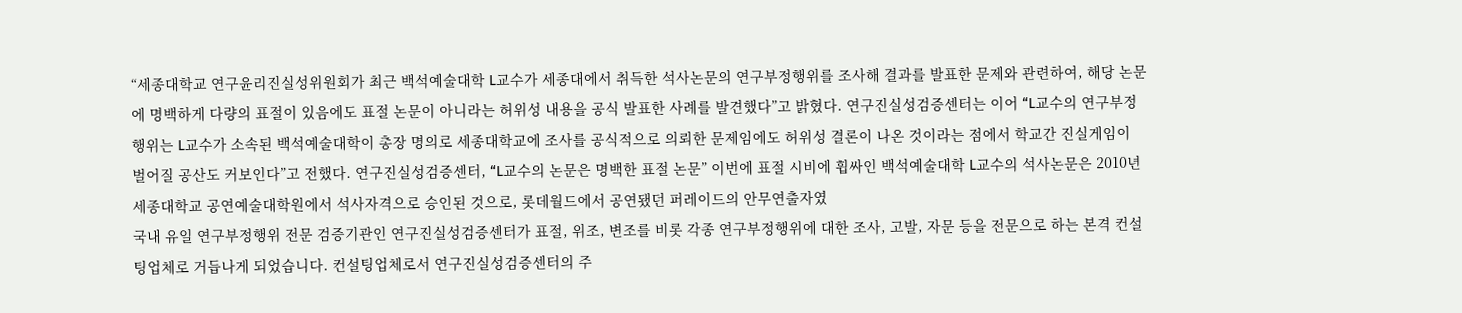“세종대학교 연구윤리진실성위원회가 최근 백석예술대학 L교수가 세종대에서 취득한 석사논문의 연구부정행위를 조사해 결과를 발표한 문제와 관련하여, 해당 논문에 명백하게 다량의 표절이 있음에도 표절 논문이 아니라는 허위성 내용을 공식 발표한 사례를 발견했다”고 밝혔다. 연구진실성검증센터는 이어 “L교수의 연구부정행위는 L교수가 소속된 백석예술대학이 총장 명의로 세종대학교에 조사를 공식적으로 의뢰한 문제임에도 허위성 결론이 나온 것이라는 점에서 학교간 진실게임이 벌어질 공산도 커보인다”고 전했다. 연구진실성검증센터, “L교수의 논문은 명백한 표절 논문” 이번에 표절 시비에 휩싸인 백석예술대학 L교수의 석사논문은 2010년 세종대학교 공연예술대학원에서 석사자격으로 승인된 것으로, 롯데월드에서 공연됐던 퍼레이드의 안무연출자였
국내 유일 연구부정행위 전문 검증기관인 연구진실성검증센터가 표절, 위조, 변조를 비롯 각종 연구부정행위에 대한 조사, 고발, 자문 등을 전문으로 하는 본격 컨설팅업체로 거듭나게 되었습니다. 컨설팅업체로서 연구진실성검증센터의 주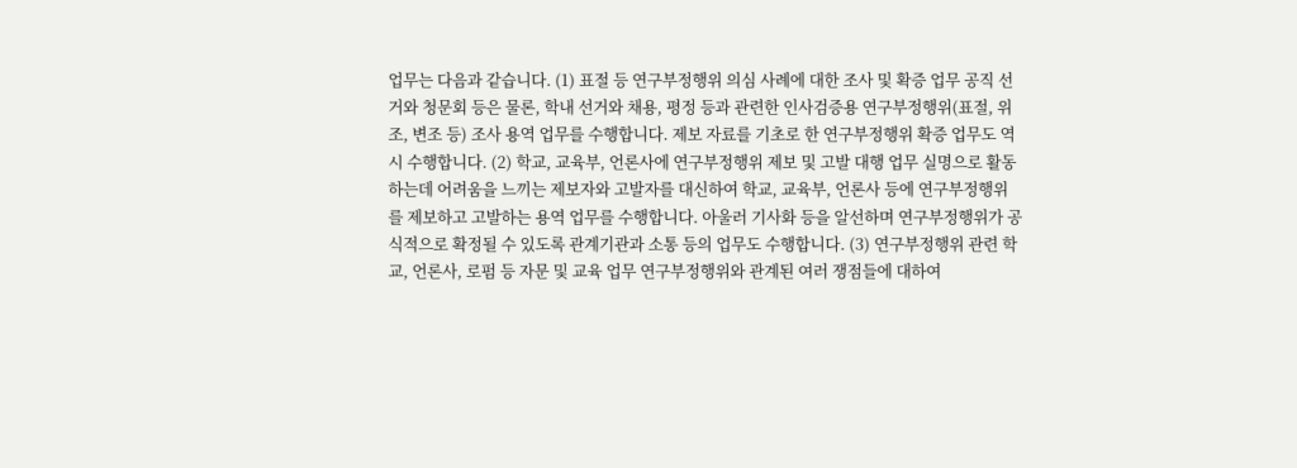업무는 다음과 같습니다. (1) 표절 등 연구부정행위 의심 사례에 대한 조사 및 확증 업무 공직 선거와 청문회 등은 물론, 학내 선거와 채용, 평정 등과 관련한 인사검증용 연구부정행위(표절, 위조, 변조 등) 조사 용역 업무를 수행합니다. 제보 자료를 기초로 한 연구부정행위 확증 업무도 역시 수행합니다. (2) 학교, 교육부, 언론사에 연구부정행위 제보 및 고발 대행 업무 실명으로 활동하는데 어려움을 느끼는 제보자와 고발자를 대신하여 학교, 교육부, 언론사 등에 연구부정행위를 제보하고 고발하는 용역 업무를 수행합니다. 아울러 기사화 등을 알선하며 연구부정행위가 공식적으로 확정될 수 있도록 관계기관과 소통 등의 업무도 수행합니다. (3) 연구부정행위 관련 학교, 언론사, 로펌 등 자문 및 교육 업무 연구부정행위와 관계된 여러 쟁점들에 대하여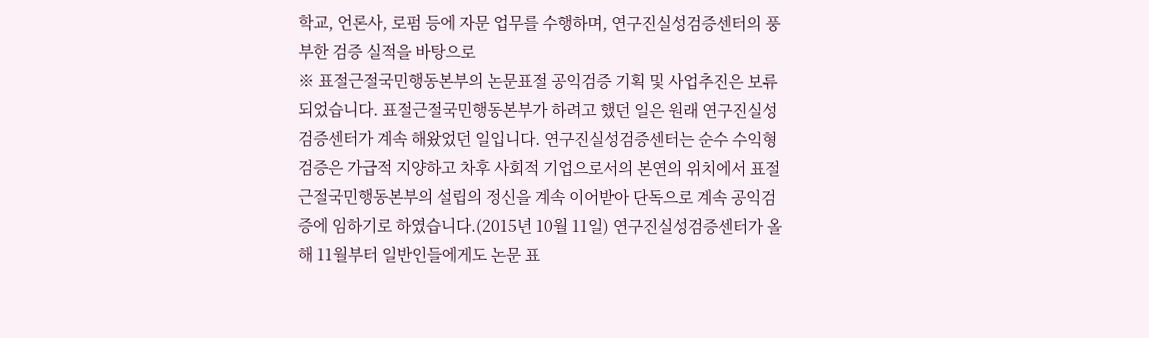학교, 언론사, 로펌 등에 자문 업무를 수행하며, 연구진실성검증센터의 풍부한 검증 실적을 바탕으로
※ 표절근절국민행동본부의 논문표절 공익검증 기획 및 사업추진은 보류되었습니다. 표절근절국민행동본부가 하려고 했던 일은 원래 연구진실성검증센터가 계속 해왔었던 일입니다. 연구진실성검증센터는 순수 수익형 검증은 가급적 지양하고 차후 사회적 기업으로서의 본연의 위치에서 표절근절국민행동본부의 설립의 정신을 계속 이어받아 단독으로 계속 공익검증에 임하기로 하였습니다.(2015년 10월 11일) 연구진실성검증센터가 올해 11월부터 일반인들에게도 논문 표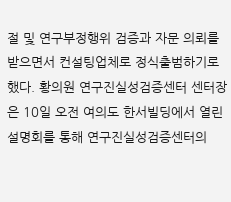절 및 연구부정행위 검증과 자문 의뢰를 받으면서 컨설팅업체로 정식출범하기로 했다. 황의원 연구진실성검증센터 센터장은 10일 오전 여의도 한서빌딩에서 열린 설명회를 통해 연구진실성검증센터의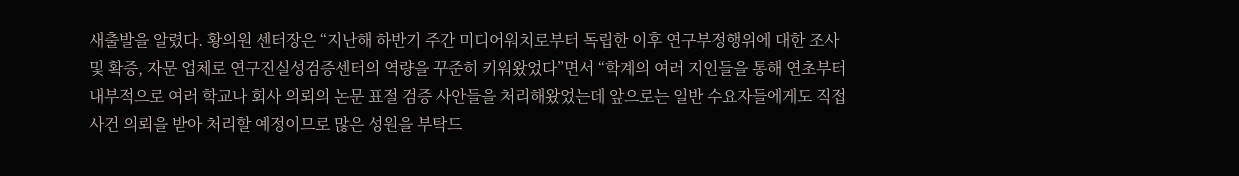새출발을 알렸다. 황의원 센터장은 “지난해 하반기 주간 미디어워치로부터 독립한 이후 연구부정행위에 대한 조사 및 확증, 자문 업체로 연구진실성검증센터의 역량을 꾸준히 키워왔었다”면서 “학계의 여러 지인들을 통해 연초부터 내부적으로 여러 학교나 회사 의뢰의 논문 표절 검증 사안들을 처리해왔었는데 앞으로는 일반 수요자들에게도 직접 사건 의뢰을 받아 처리할 예정이므로 많은 성원을 부탁드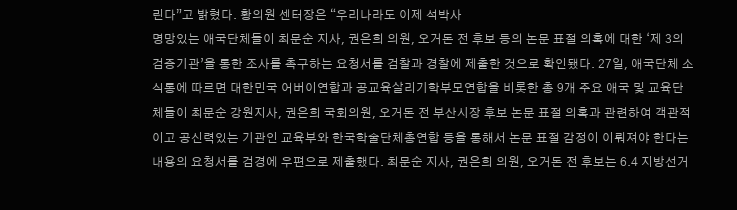린다”고 밝혔다. 황의원 센터장은 “우리나라도 이제 석박사
명망있는 애국단체들이 최문순 지사, 권은희 의원, 오거돈 전 후보 등의 논문 표절 의혹에 대한 ‘제 3의 검증기관’을 통한 조사를 촉구하는 요청서를 검찰과 경찰에 제출한 것으로 확인됐다. 27일, 애국단체 소식통에 따르면 대한민국 어버이연합과 공교육살리기학부모연합을 비롯한 총 9개 주요 애국 및 교육단체들이 최문순 강원지사, 권은희 국회의원, 오거돈 전 부산시장 후보 논문 표절 의혹과 관련하여 객관적이고 공신력있는 기관인 교육부와 한국학술단체총연합 등을 통해서 논문 표절 감정이 이뤄져야 한다는 내용의 요청서를 검경에 우편으로 제출했다. 최문순 지사, 권은희 의원, 오거돈 전 후보는 6.4 지방선거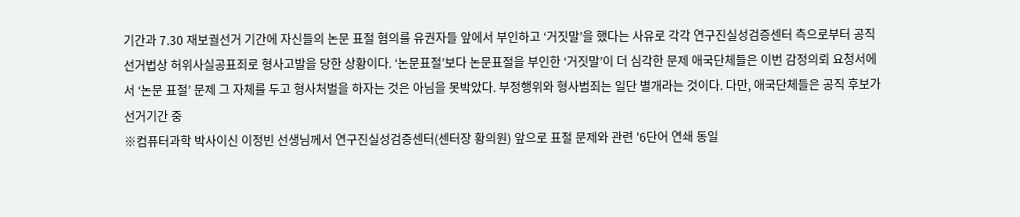기간과 7.30 재보궐선거 기간에 자신들의 논문 표절 혐의를 유권자들 앞에서 부인하고 ‘거짓말’을 했다는 사유로 각각 연구진실성검증센터 측으로부터 공직선거법상 허위사실공표죄로 형사고발을 당한 상황이다. ‘논문표절’보다 논문표절을 부인한 ‘거짓말’이 더 심각한 문제 애국단체들은 이번 감정의뢰 요청서에서 ‘논문 표절’ 문제 그 자체를 두고 형사처벌을 하자는 것은 아님을 못박았다. 부정행위와 형사범죄는 일단 별개라는 것이다. 다만, 애국단체들은 공직 후보가 선거기간 중
※컴퓨터과학 박사이신 이정빈 선생님께서 연구진실성검증센터(센터장 황의원) 앞으로 표절 문제와 관련 '6단어 연쇄 동일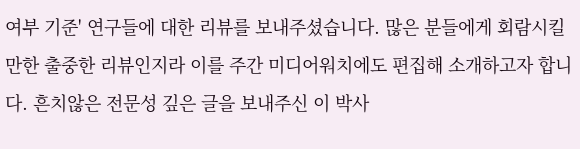여부 기준' 연구들에 대한 리뷰를 보내주셨습니다. 많은 분들에게 회람시킬만한 출중한 리뷰인지라 이를 주간 미디어워치에도 편집해 소개하고자 합니다. 흔치않은 전문성 깊은 글을 보내주신 이 박사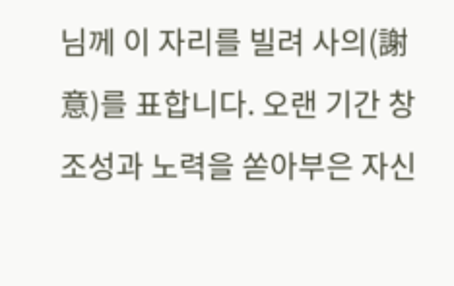님께 이 자리를 빌려 사의(謝意)를 표합니다. 오랜 기간 창조성과 노력을 쏟아부은 자신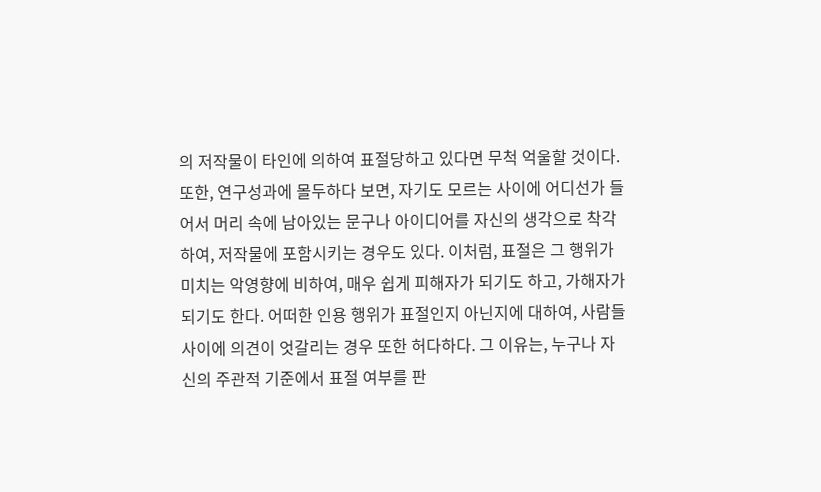의 저작물이 타인에 의하여 표절당하고 있다면 무척 억울할 것이다. 또한, 연구성과에 몰두하다 보면, 자기도 모르는 사이에 어디선가 들어서 머리 속에 남아있는 문구나 아이디어를 자신의 생각으로 착각하여, 저작물에 포함시키는 경우도 있다. 이처럼, 표절은 그 행위가 미치는 악영향에 비하여, 매우 쉽게 피해자가 되기도 하고, 가해자가 되기도 한다. 어떠한 인용 행위가 표절인지 아닌지에 대하여, 사람들 사이에 의견이 엇갈리는 경우 또한 허다하다. 그 이유는, 누구나 자신의 주관적 기준에서 표절 여부를 판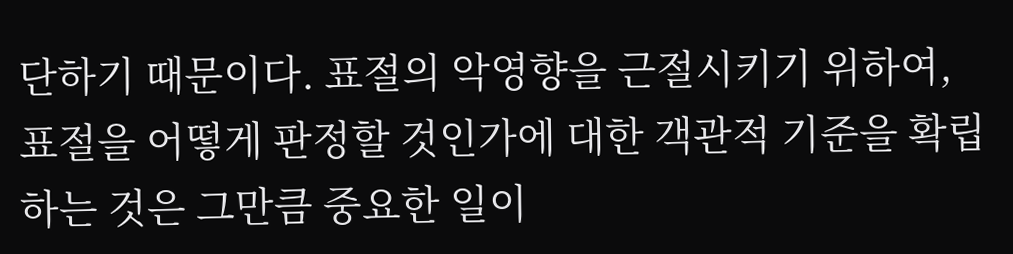단하기 때문이다. 표절의 악영향을 근절시키기 위하여, 표절을 어떻게 판정할 것인가에 대한 객관적 기준을 확립하는 것은 그만큼 중요한 일이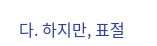다. 하지만, 표절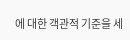에 대한 객관적 기준을 세